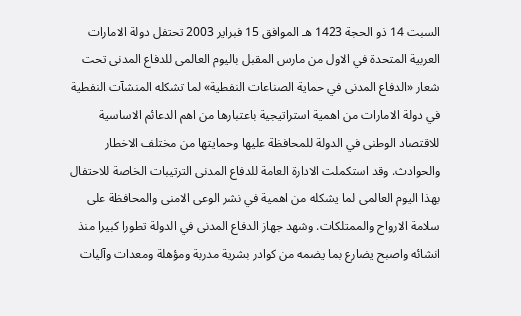السبت 14 ذو الحجة 1423 هـ الموافق 15 فبراير 2003 تحتفل دولة الامارات العربية المتحدة في الاول من مارس المقبل باليوم العالمى للدفاع المدنى تحت شعار «الدفاع المدنى في حماية الصناعات النفطية» لما تشكله المنشآت النفطية في دولة الامارات من اهمية استراتيجية باعتبارها من اهم الدعائم الاساسية للاقتصاد الوطنى في الدولة للمحافظة عليها وحمايتها من مختلف الاخطار والحوادث. وقد استكملت الادارة العامة للدفاع المدنى الترتيبات الخاصة للاحتفال بهذا اليوم العالمى لما يشكله من اهمية في نشر الوعى الامنى والمحافظة على سلامة الارواح والممتلكات. وشهد جهاز الدفاع المدنى في الدولة تطورا كبيرا منذ انشائه واصبح يضارع بما يضمه من كوادر بشرية مدربة ومؤهلة ومعدات وآليات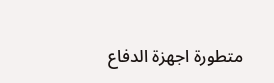متطورة اجهزة الدفاع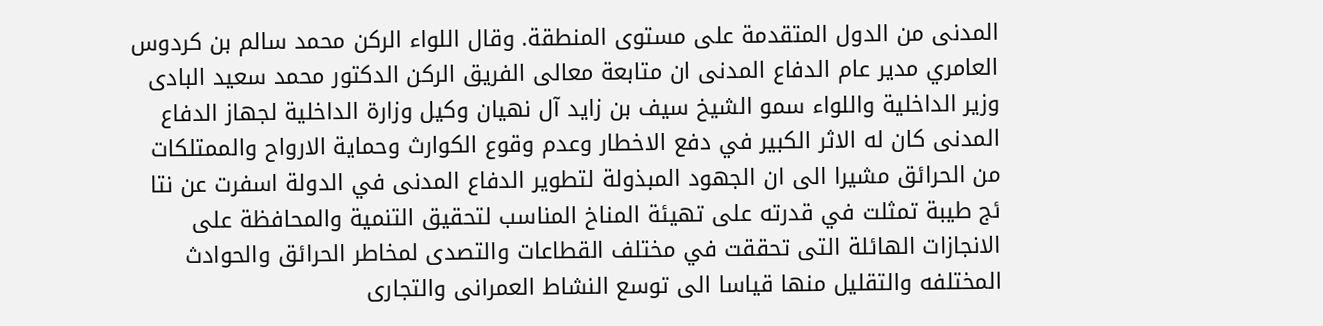المدنى من الدول المتقدمة على مستوى المنطقة. وقال اللواء الركن محمد سالم بن كردوس العامري مدير عام الدفاع المدنى ان متابعة معالى الفريق الركن الدكتور محمد سعيد البادى وزير الداخلية واللواء سمو الشيخ سيف بن زايد آل نهيان وكيل وزارة الداخلية لجهاز الدفاع المدنى كان له الاثر الكبير في دفع الاخطار وعدم وقوع الكوارث وحماية الارواح والممتلكات من الحرائق مشيرا الى ان الجهود المبذولة لتطوير الدفاع المدنى في الدولة اسفرت عن نتا ئج طيبة تمثلت في قدرته على تهيئة المناخ المناسب لتحقيق التنمية والمحافظة على الانجازات الهائلة التى تحققت في مختلف القطاعات والتصدى لمخاطر الحرائق والحوادث المختلفه والتقليل منها قياسا الى توسع النشاط العمرانى والتجارى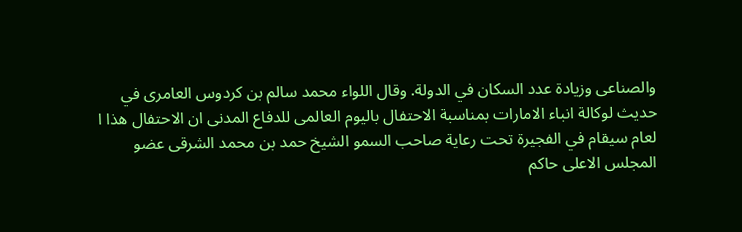والصناعى وزيادة عدد السكان في الدولة. وقال اللواء محمد سالم بن كردوس العامرى في حديث لوكالة انباء الامارات بمناسبة الاحتفال باليوم العالمى للدفاع المدنى ان الاحتفال هذا ا لعام سيقام في الفجيرة تحت رعاية صاحب السمو الشيخ حمد بن محمد الشرقى عضو المجلس الاعلى حاكم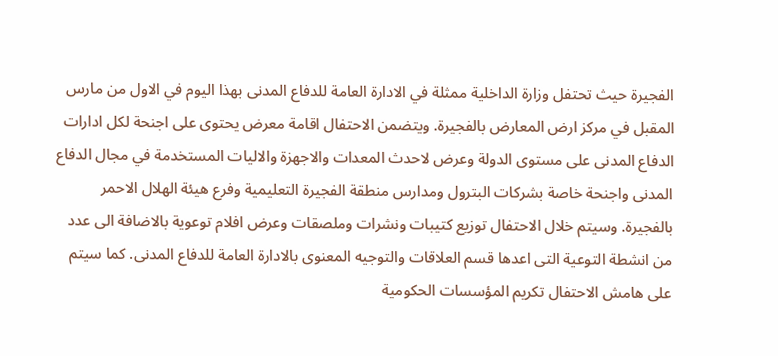الفجيرة حيث تحتفل وزارة الداخلية ممثلة في الادارة العامة للدفاع المدنى بهذا اليوم في الاول من مارس المقبل في مركز ارض المعارض بالفجيرة. ويتضمن الاحتفال اقامة معرض يحتوى على اجنحة لكل ادارات الدفاع المدنى على مستوى الدولة وعرض لاحدث المعدات والاجهزة والاليات المستخدمة في مجال الدفاع المدنى واجنحة خاصة بشركات البترول ومدارس منطقة الفجيرة التعليمية وفرع هيئة الهلال الاحمر بالفجيرة. وسيتم خلال الاحتفال توزيع كتيبات ونشرات وملصقات وعرض افلام توعوية بالاضافة الى عدد من انشطة التوعية التى اعدها قسم العلاقات والتوجيه المعنوى بالادارة العامة للدفاع المدنى. كما سيتم على هامش الاحتفال تكريم المؤسسات الحكومية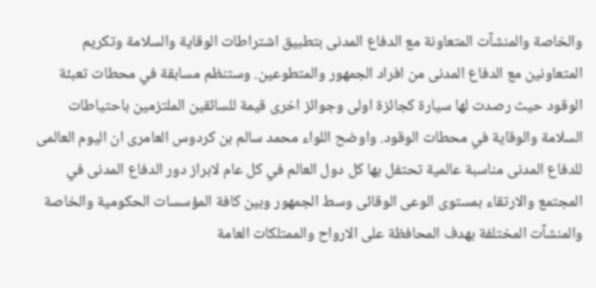والخاصة والمنشآت المتعاونة مع الدفاع المدنى بتطبيق اشتراطات الوقاية والسلامة وتكريم المتعاونين مع الدفاع المدنى من افراد الجمهور والمتطوعين. وستنظم مسابقة في محطات تعبئة الوقود حيث رصدت لها سيارة كجائزة اولى وجوائز اخرى قيمة للسائقين الملتزمين باحتياطات السلامة والوقاية في محطات الوقود. واوضح اللواء محمد سالم بن كردوس العامرى ان اليوم العالمى للدفاع المدنى مناسبة عالمية تحتفل بها كل دول العالم في كل عام لابراز دور الدفاع المدنى في المجتمع والارتقاء بمستوى الوعى الوقائى وسط الجمهور وبين كافة المؤسسات الحكومية والخاصة والمنشآت المختلفة بهدف المحافظة على الارواح والممتلكات العامة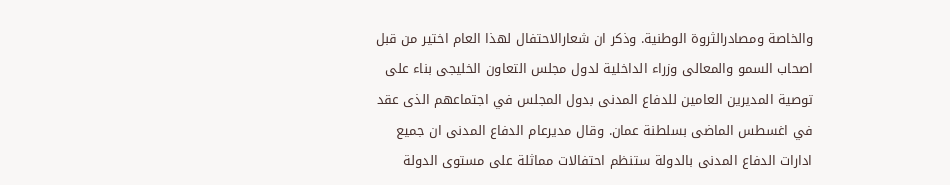والخاصة ومصادرالثروة الوطنية. وذكر ان شعارالاحتفال لهذا العام اختير من قبل اصحاب السمو والمعالى وزراء الداخلية لدول مجلس التعاون الخليجى بناء على توصية المديرين العامين للدفاع المدنى بدول المجلس في اجتماعهم الذى عقد في اغسطس الماضى بسلطنة عمان. وقال مديرعام الدفاع المدنى ان جميع ادارات الدفاع المدنى بالدولة ستنظم احتفالات مماثلة على مستوى الدولة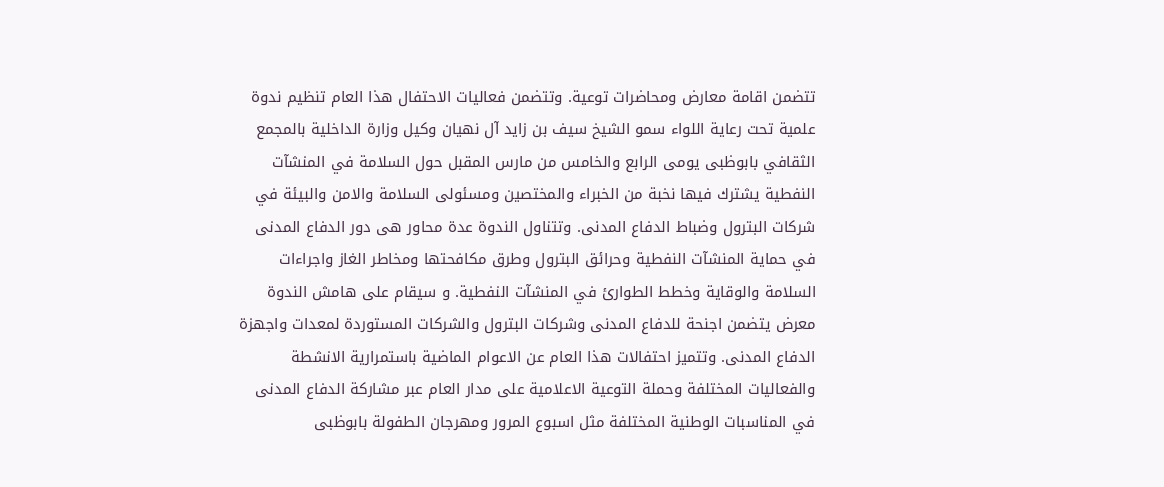تتضمن اقامة معارض ومحاضرات توعية. وتتضمن فعاليات الاحتفال هذا العام تنظيم ندوة علمية تحت رعاية اللواء سمو الشيخ سيف بن زايد آل نهيان وكيل وزارة الداخلية بالمجمع الثقافي بابوظبى يومى الرابع والخامس من مارس المقبل حول السلامة في المنشآت النفطية يشترك فيها نخبة من الخبراء والمختصين ومسئولى السلامة والامن والبيئة في شركات البترول وضباط الدفاع المدنى. وتتناول الندوة عدة محاور هى دور الدفاع المدنى في حماية المنشآت النفطية وحرائق البترول وطرق مكافحتها ومخاطر الغاز واجراءات السلامة والوقاية وخطط الطوارئ في المنشآت النفطية. و سيقام على هامش الندوة معرض يتضمن اجنحة للدفاع المدنى وشركات البترول والشركات المستوردة لمعدات واجهزة الدفاع المدنى. وتتميز احتفالات هذا العام عن الاعوام الماضية باستمرارية الانشطة والفعاليات المختلفة وحملة التوعية الاعلامية على مدار العام عبر مشاركة الدفاع المدنى في المناسبات الوطنية المختلفة مثل اسبوع المرور ومهرجان الطفولة بابوظبى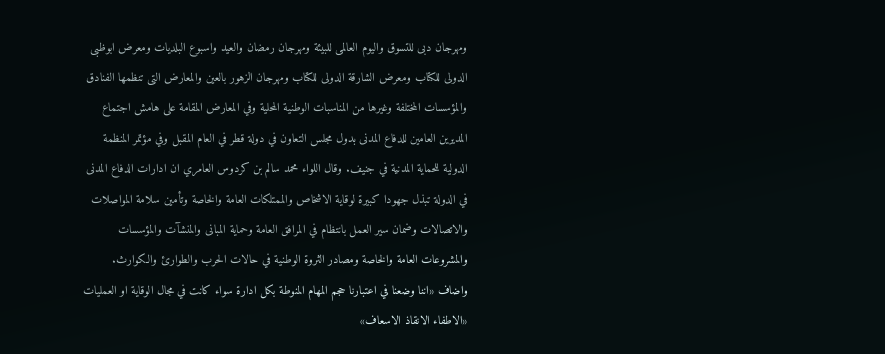ومهرجان دبى للتسوق واليوم العالمى للبيئة ومهرجان رمضان والعيد واسبوع البلديات ومعرض ابوظبى الدولى للكتاب ومعرض الشارقة الدولى للكتاب ومهرجان الزهور بالعين والمعارض التى تنظمها الفنادق والمؤسسات المختلفة وغيرها من المناسبات الوطنية المحلية وفي المعارض المقامة على هامش اجتماع المديرين العامين للدفاع المدنى بدول مجلس التعاون في دولة قطر في العام المقبل وفي مؤتمر المنظمة الدولية للحماية المدنية في جنيف. وقال اللواء محمد سالم بن كردوس العامري ان ادارات الدفاع المدنى في الدولة تبذل جهودا كبيرة لوقاية الاشخاص والممتلكات العامة والخاصة وتأمين سلامة المواصلات والاتصالات وضمان سير العمل بانتظام في المرافق العامة وحماية المبانى والمنشآت والمؤسسات والمشروعات العامة والخاصة ومصادر الثروة الوطنية في حالات الحرب والطوارئ والكوارث. واضاف «اننا وضعنا في اعتبارنا حجم المهام المنوطة بكل ادارة سواء كانت في مجال الوقاية او العمليات «الاطفاء الانقاذ الاسعاف»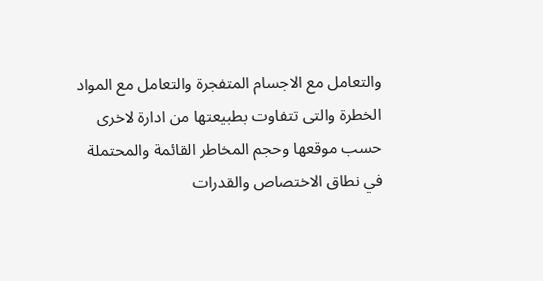والتعامل مع الاجسام المتفجرة والتعامل مع المواد الخطرة والتى تتفاوت بطبيعتها من ادارة لاخرى حسب موقعها وحجم المخاطر القائمة والمحتملة في نطاق الاختصاص والقدرات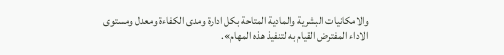والامكانيات البشرية والمادية المتاحة بكل ادارة ومدى الكفاءة ومعدل ومستوى الاداء المفترض القيام به لتنفيذ هذه المهام».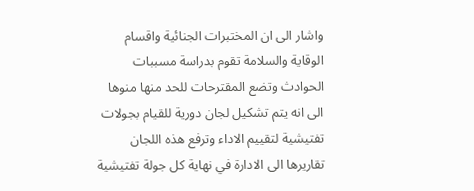واشار الى ان المختبرات الجنائية واقسام الوقاية والسلامة تقوم بدراسة مسببات الحوادث وتضع المقترحات للحد منها منوها الى انه يتم تشكيل لجان دورية للقيام بجولات تفتيشية لتقييم الاداء وترفع هذه اللجان تقاريرها الى الادارة في نهاية كل جولة تفتيشية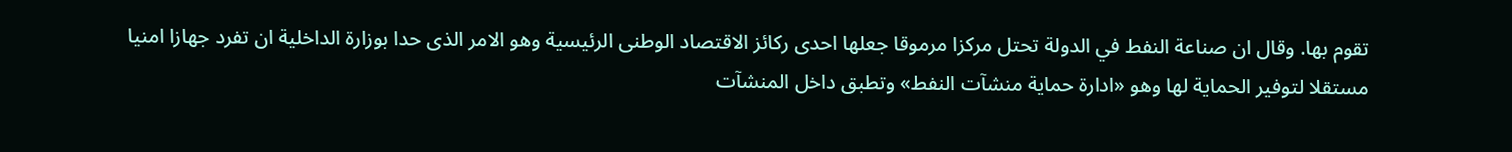تقوم بها. وقال ان صناعة النفط في الدولة تحتل مركزا مرموقا جعلها احدى ركائز الاقتصاد الوطنى الرئيسية وهو الامر الذى حدا بوزارة الداخلية ان تفرد جهازا امنيا مستقلا لتوفير الحماية لها وهو «ادارة حماية منشآت النفط» وتطبق داخل المنشآت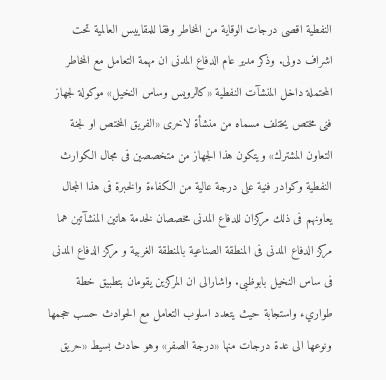النفطية اقصى درجات الوقاية من المخاطر وفقا للمقاييس العالمية تحت اشراف دولى. وذكر مدير عام الدفاع المدنى ان مهمة التعامل مع المخاطر المحتملة داخل المنشآت النفطية «كالرويس وساس النخيل» موكولة لجهاز فنى مختص يختلف مسماه من منشأة لاخرى «الفريق المختص او لجنة التعاون المشترك» ويتكون هذا الجهاز من متخصصين فى مجال الكوارث النفطية وكوادر فنية على درجة عالية من الكفاءة والخبرة فى هذا المجال يعاونهم فى ذلك مركزان للدفاع المدنى مخصصان لخدمة هاتين المنشآتين هما مركز الدفاع المدنى فى المنطقة الصناعية بالمنطقة الغربية و مركز الدفاع المدنى فى ساس النخيل بابوظبى. واشارالى ان المركزين يقومان بتطبيق خطة طواريء واستجابة حيث يتعدد اسلوب التعامل مع الحوادث حسب حجمها ونوعها الى عدة درجات منها «درجة الصفر» وهو حادث بسيط «حريق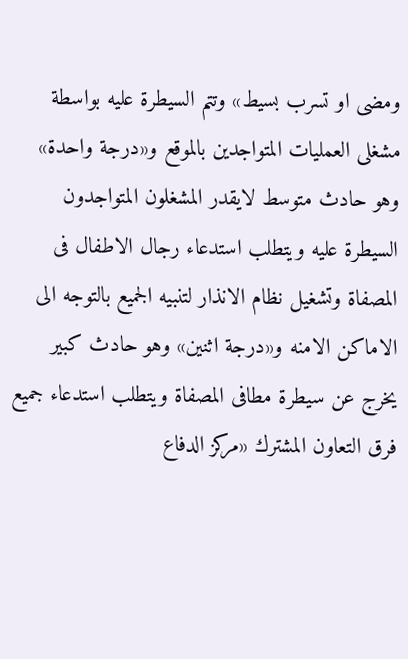ومضى او تسرب بسيط» وتتم السيطرة عليه بواسطة مشغلى العمليات المتواجدين بالموقع و«درجة واحدة» وهو حادث متوسط لايقدر المشغلون المتواجدون السيطرة عليه ويتطلب استدعاء رجال الاطفال فى المصفاة وتشغيل نظام الانذار لتنبيه الجميع بالتوجه الى الاماكن الامنه و«درجة اثنين» وهو حادث كبير يخرج عن سيطرة مطافى المصفاة ويتطلب استدعاء جميع فرق التعاون المشترك «مركز الدفاع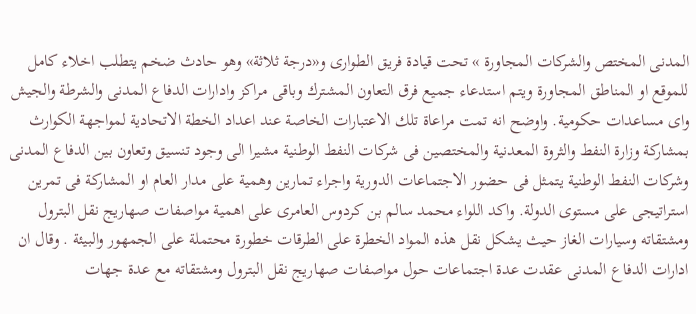المدنى المختص والشركات المجاورة » تحت قيادة فريق الطوارى و«درجة ثلاثة» وهو حادث ضخم يتطلب اخلاء كامل للموقع او المناطق المجاورة ويتم استدعاء جميع فرق التعاون المشترك وباقى مراكز وادارات الدفاع المدنى والشرطة والجيش واى مساعدات حكومية. واوضح انه تمت مراعاة تلك الاعتبارات الخاصة عند اعداد الخطة الاتحادية لمواجهة الكوارث بمشاركة وزارة النفط والثروة المعدنية والمختصين فى شركات النفط الوطنية مشيرا الى وجود تنسيق وتعاون بين الدفاع المدنى وشركات النفط الوطنية يتمثل فى حضور الاجتماعات الدورية واجراء تمارين وهمية على مدار العام او المشاركة فى تمرين استراتيجى على مستوى الدولة. واكد اللواء محمد سالم بن كردوس العامرى على اهمية مواصفات صهاريج نقل البترول ومشتقاته وسيارات الغاز حيث يشكل نقل هذه المواد الخطرة على الطرقات خطورة محتملة على الجمهور والبيئة . وقال ان ادارات الدفاع المدنى عقدت عدة اجتماعات حول مواصفات صهاريج نقل البترول ومشتقاته مع عدة جهات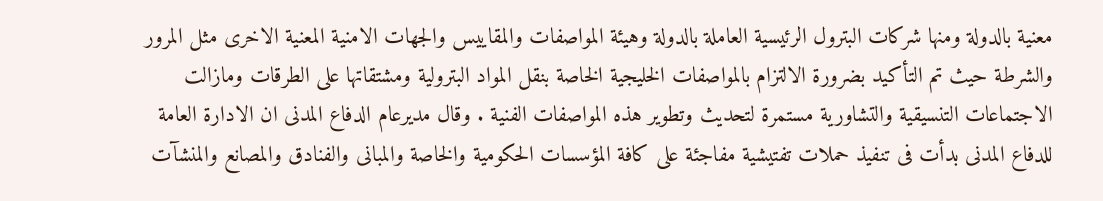معنية بالدولة ومنها شركات البترول الرئيسية العاملة بالدولة وهيئة المواصفات والمقاييس والجهات الامنية المعنية الاخرى مثل المرور والشرطة حيث تم التأكيد بضرورة الالتزام بالمواصفات الخليجية الخاصة بنقل المواد البترولية ومشتقاتها على الطرقات ومازالت الاجتماعات التنسيقية والتشاورية مستمرة لتحديث وتطوير هذه المواصفات الفنية . وقال مديرعام الدفاع المدنى ان الادارة العامة للدفاع المدنى بدأت فى تنفيذ حملات تفتيشية مفاجئة على كافة المؤسسات الحكومية والخاصة والمبانى والفنادق والمصانع والمنشآت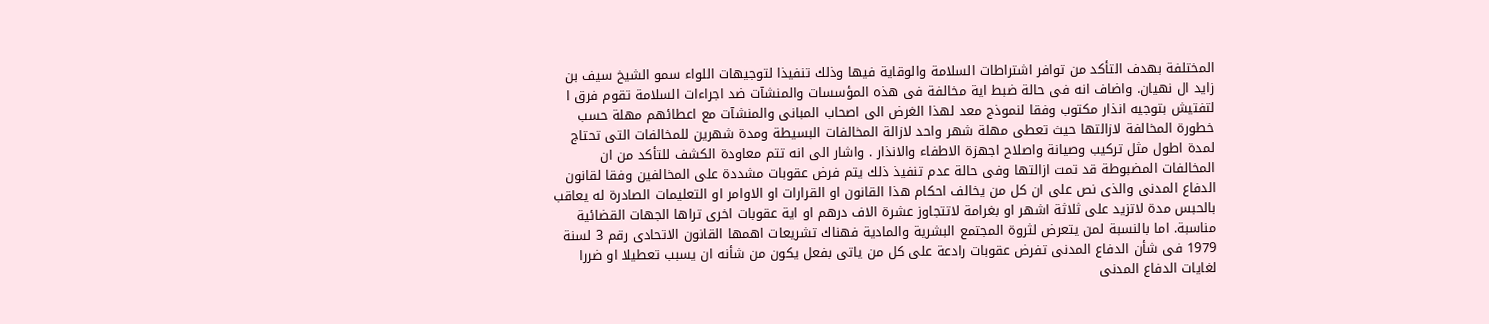المختلفة بهدف التأكد من توافر اشتراطات السلامة والوقاية فيها وذلك تنفيذا لتوجيهات اللواء سمو الشيخ سيف بن زايد ال نهيان. واضاف انه فى حالة ضبط اية مخالفة فى هذه المؤسسات والمنشآت ضد اجراءات السلامة تقوم فرق ا لتفتيش بتوجيه انذار مكتوب وفقا لنموذج معد لهذا الغرض الى اصحاب المبانى والمنشآت مع اعطائهم مهلة حسب خطورة المخالفة لازالتها حيث تعطى مهلة شهر واحد لازالة المخالفات البسيطة ومدة شهرين للمخالفات التى تحتاج لمدة اطول مثل تركيب وصيانة واصلاح اجهزة الاطفاء والانذار . واشار الى انه تتم معاودة الكشف للتأكد من ان المخالفات المضبوطة قد تمت ازالتها وفى حالة عدم تنفيذ ذلك يتم فرض عقوبات مشددة على المخالفين وفقا لقانون الدفاع المدنى والذى نص على ان كل من يخالف احكام هذا القانون او القرارات او الاوامر او التعليمات الصادرة له يعاقب بالحبس مدة لاتزيد على ثلاثة اشهر او بغرامة لاتتجاوز عشرة الاف درهم او اية عقوبات اخرى تراها الجهات القضائية مناسبة. اما بالنسبة لمن يتعرض لثروة المجتمع البشرية والمادية فهناك تشريعات اهمها القانون الاتحادى رقم 3 لسنة 1979 فى شأن الدفاع المدنى تفرض عقوبات رادعة على كل من ياتى بفعل يكون من شأنه ان يسبب تعطيلا او ضررا لغايات الدفاع المدنى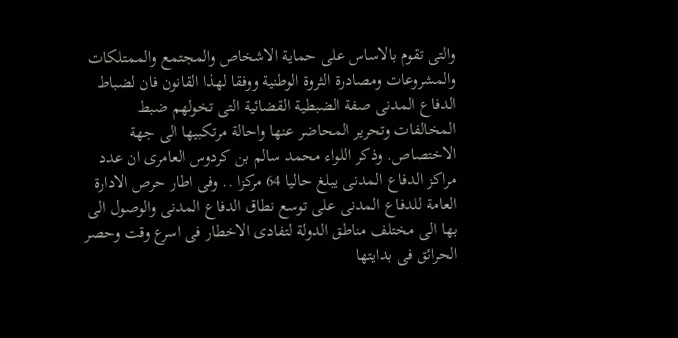والتى تقوم بالاساس على حماية الاشخاص والمجتمع والممتلكات والمشروعات ومصادرة الثروة الوطنية ووفقا لهذا القانون فان لضباط الدفاع المدنى صفة الضبطية القضائية التى تخولهم ضبط المخالفات وتحرير المحاضر عنها واحالة مرتكبيها الى جهة الاختصاص. وذكر اللواء محمد سالم بن كردوس العامرى ان عدد مراكز الدفاع المدنى يبلغ حاليا 64 مركزا .. وفى اطار حرص الادارة العامة للدفاع المدنى على توسع نطاق الدفاع المدنى والوصول الى بها الى مختلف مناطق الدولة لتفادى الاخطار فى اسرع وقت وحصر الحرائق فى بدايتها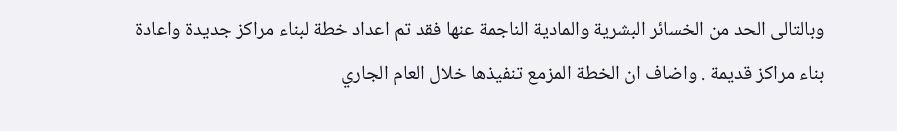وبالتالى الحد من الخسائر البشرية والمادية الناجمة عنها فقد تم اعداد خطة لبناء مراكز جديدة واعادة بناء مراكز قديمة . واضاف ان الخطة المزمع تنفيذها خلال العام الجاري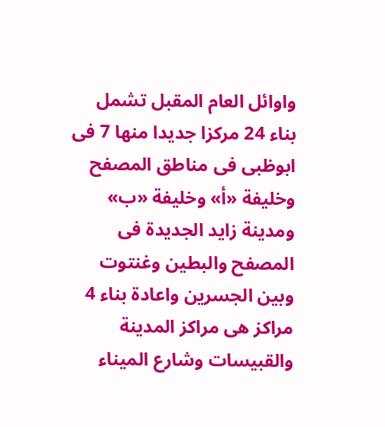واوائل العام المقبل تشمل بناء 24 مركزا جديدا منها 7 فى ابوظبى فى مناطق المصفح وخليفة «أ» وخليفة «ب» ومدينة زايد الجديدة فى المصفح والبطين وغنتوت وبين الجسرين واعادة بناء 4 مراكز هى مراكز المدينة والقبيسات وشارع الميناء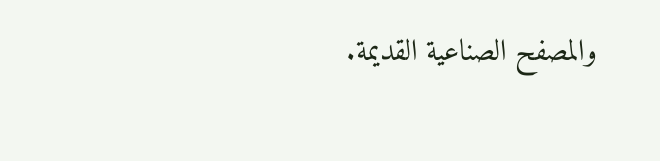والمصفح الصناعية القديمة.